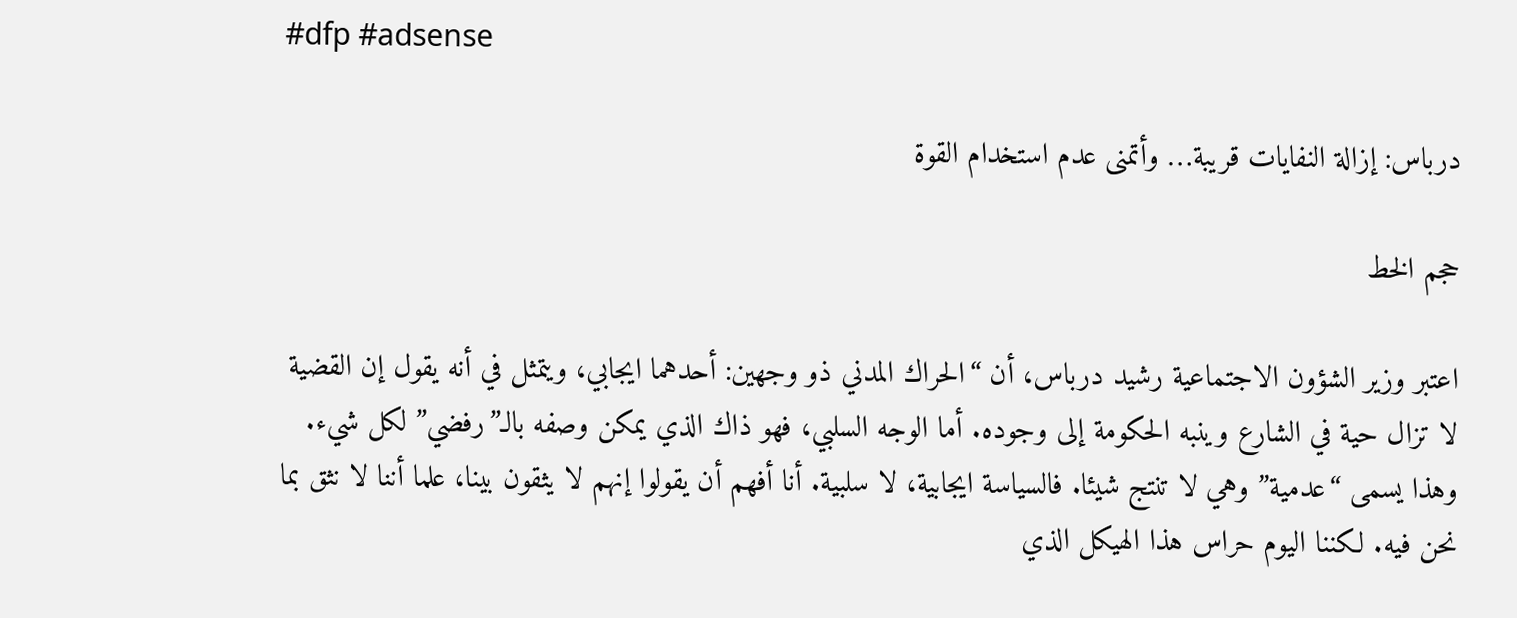#dfp #adsense

درباس: إزالة النفايات قريبة… وأتمنى عدم استخدام القوة

حجم الخط

اعتبر وزير الشؤون الاجتماعية رشيد درباس، أن “الحراك المدني ذو وجهين: أحدهما ايجابي، ويتمثل في أنه يقول إن القضية لا تزال حية في الشارع وينبه الحكومة إلى وجوده. أما الوجه السلبي، فهو ذاك الذي يمكن وصفه بالـ”رفضي” لكل شيء. وهذا يسمى “عدمية” وهي لا تنتج شيئا. فالسياسة ايجابية، لا سلبية. أنا أفهم أن يقولوا إنهم لا يثقون بينا، علما أننا لا نثق بما نحن فيه. لكننا اليوم حراس هذا الهيكل الذي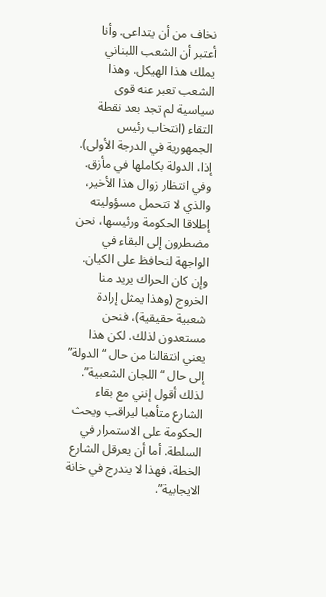نخاف من أن يتداعى. وأنا أعتبر أن الشعب اللبناني يملك هذا الهيكل. وهذا الشعب تعبر عنه قوى سياسية لم تجد بعد نقطة التقاء (انتخاب رئيس الجمهورية في الدرجة الأولى). إذا، الدولة بكاملها في مأزق. وفي انتظار زوال هذا الأخير، والذي لا تتحمل مسؤوليته إطلاقا الحكومة ورئيسها، نحن مضطرون إلى البقاء في الواجهة لنحافظ على الكيان. وإن كان الحراك يريد منا الخروج (وهذا يمثل إرادة شعبية حقيقية)، فنحن مستعدون لذلك. لكن هذا يعني انتقالنا من حال “الدولة” إلى حال “اللجان الشعبية”. لذلك أقول إنني مع بقاء الشارع متأهبا ليراقب ويحث الحكومة على الاستمرار في السلطة. أما أن يعرقل الشارع الخطة، فهذا لا يندرج في خانة الايجابية”.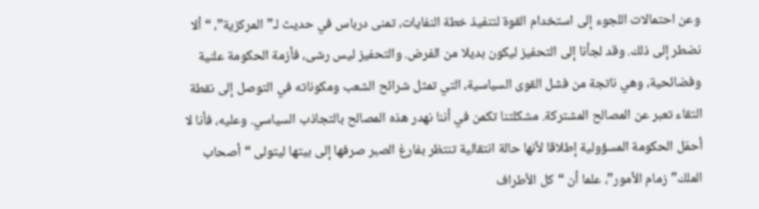وعن احتمالات اللجوء إلى استخدام القوة لتنفيذ خطة النفايات، تمنى درباس في حديث لـ”المركزية”، “ألا نضطر إلى ذلك. وقد لجأنا إلى التحفيز ليكون بديلا من الفرض. والتحفيز ليس رشى، فأزمة الحكومة علنية وفضائحية، وهي ناتجة من فشل القوى السياسية، التي تمثل شرائح الشعب ومكوناته في التوصل إلى نقطة التقاء تعبر عن المصالح المشتركة. مشكلتنا تكمن في أننا نهدر هذه المصالح بالتجاذب السياسي. وعليه، فأنا لا أحمّل الحكومة المسؤولية إطلاقا لأنها حالة انتقالية تنتظر بفارغ الصبر صرفها إلى بيتها ليتولى “أصحاب الملك” زمام الأمور”، علما أن “كل الأطراف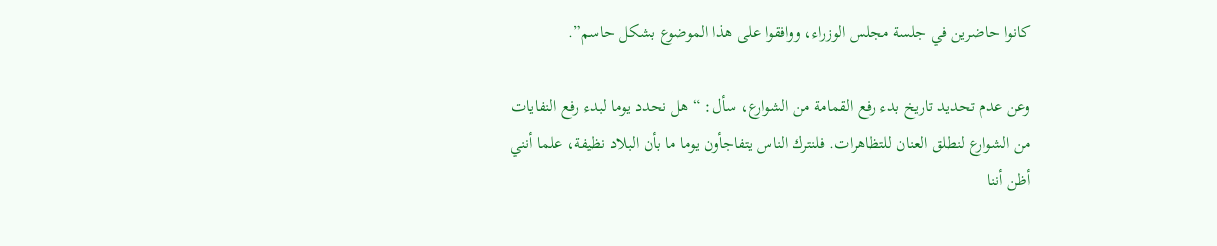كانوا حاضرين في جلسة مجلس الوزراء، ووافقوا على هذا الموضوع بشكل حاسم”.

وعن عدم تحديد تاريخ بدء رفع القمامة من الشوارع، سأل: “هل نحدد يوما لبدء رفع النفايات من الشوارع لنطلق العنان للتظاهرات. فلنترك الناس يتفاجأون يوما ما بأن البلاد نظيفة، علما أنني أظن أننا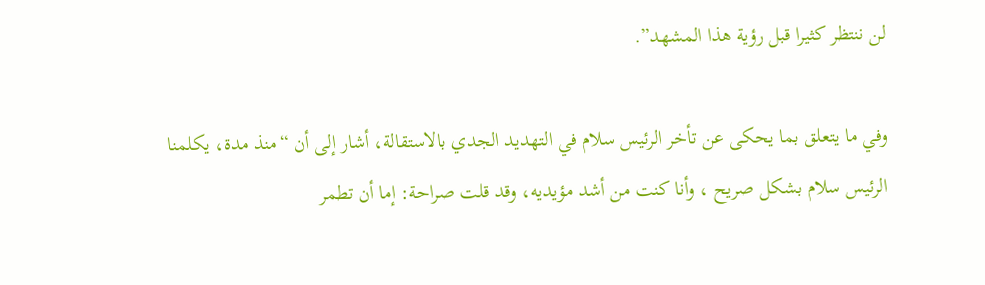لن ننتظر كثيرا قبل رؤية هذا المشهد”.

وفي ما يتعلق بما يحكى عن تأخر الرئيس سلام في التهديد الجدي بالاستقالة، أشار إلى أن “منذ مدة، يكلمنا الرئيس سلام بشكل صريح ، وأنا كنت من أشد مؤيديه، وقد قلت صراحة: إما أن تطمر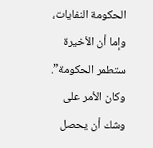الحكومة النفايات، وإما أن الأخيرة ستطمر الحكومة”. وكان الأمر على وشك أن يحصل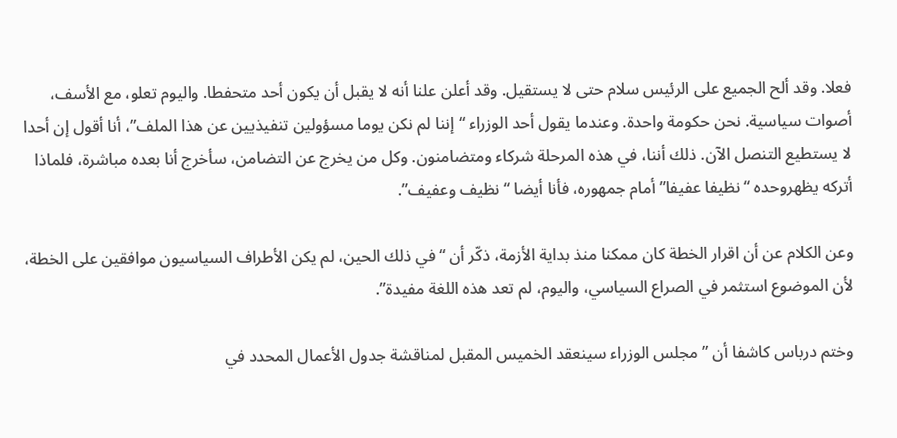فعلا. وقد ألح الجميع على الرئيس سلام حتى لا يستقيل. وقد أعلن علنا أنه لا يقبل أن يكون أحد متحفطا. واليوم تعلو، مع الأسف، أصوات سياسية. نحن حكومة واحدة. وعندما يقول أحد الوزراء “إننا لم نكن يوما مسؤولين تنفيذيين عن هذا الملف”، أنا أقول إن أحدا لا يستطيع التنصل الآن. ذلك أننا، في هذه المرحلة شركاء ومتضامنون. وكل من يخرج عن التضامن، سأخرج أنا بعده مباشرة، فلماذا أتركه يظهروحده “نظيفا عفيفا” أمام جمهوره، فأنا أيضا “نظيف وعفيف”.

وعن الكلام عن أن اقرار الخطة كان ممكنا منذ بداية الأزمة، ذكّر أن “في ذلك الحين، لم يكن الأطراف السياسيون موافقين على الخطة، لأن الموضوع استثمر في الصراع السياسي، واليوم، لم تعد هذه اللغة مفيدة”.

وختم درباس كاشفا أن ” مجلس الوزراء سينعقد الخميس المقبل لمناقشة جدول الأعمال المحدد في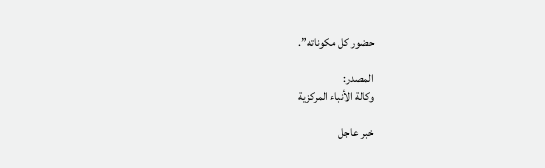حضور كل مكوناته”.

المصدر:
وكالة الأنباء المركزية

خبر عاجل